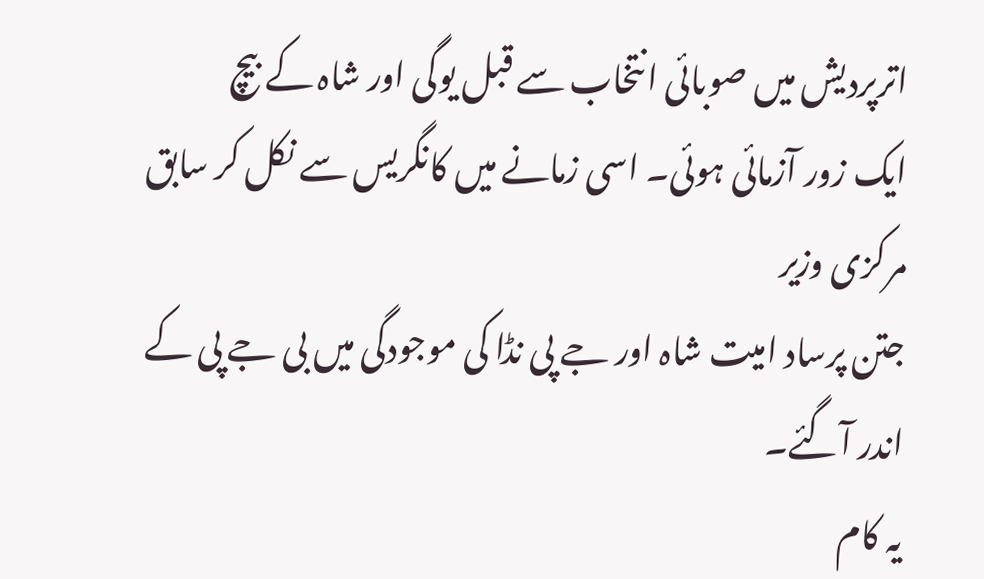اترپردیش میں صوبائی انتخاب سے قبل یوگی اور شاہ کے بیچ
ایک زور آزمائی ہوئی۔ اسی زمانے میں کانگریس سے نکل کر سابق مرکزی وزیر
جتن پرساد امیت شاہ اور جے پی نڈا کی موجودگی میں بی جے پی کے اندر آگئے۔
یہ کام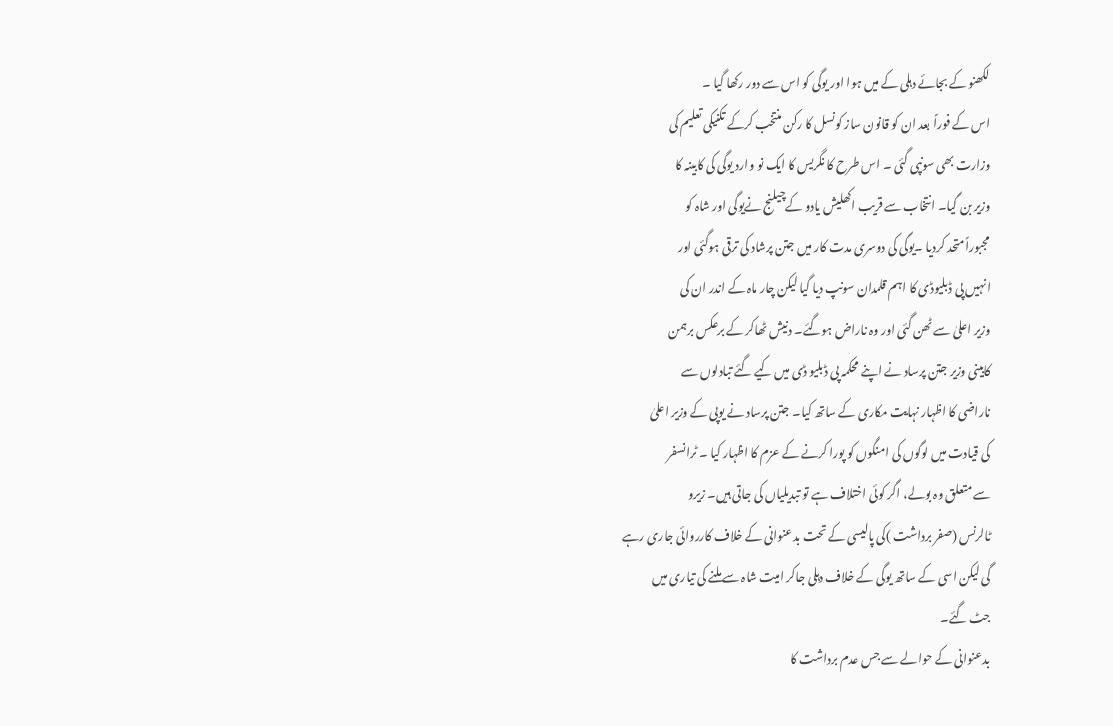لکھنو کے بجائے دہلی کے میں ہوا اور یوگی کو اس سے دور رکھا گیا ۔
اس کے فوراً بعد ان کو قانون ساز کونسل کا رکن منتخب کرکے تکنیکی تعلیم کی
وزارت بھی سونپی گئی ۔ اس طرح کا نگریس کا ایک نو وارد یوگی کی کابینہ کا
وزیر بن گیا۔ انتخاب سے قریب اکھلیش یادو کےچیلنج نےیوگی اور شاہ کو
مجبوراًمتحد کردیا ۔یوگی کی دوسری مدت کار میں جتن پرشاد کی ترقی ہوگئی اور
انہیں پی ڈبلیوڈی کا اہم قلمدان سونپ دیا گیا لیکن چار ماہ کے اندر ان کی
وزیر اعلیٰ سے ٹھن گئی اور وہ ناراض ہوگئے۔ دنیش ٹھاکر کے برعکس برہمن
کابینی وزیر جتن پرساد نے اپنے محکمہ پی ڈبلیو ڈی میں کیے گئے تبادلوں سے
ناراضی کا اظہار نہایت مکاری کے ساتھ کیا۔ جتن پرساد نے یوپی کے وزیر اعلیٰ
کی قیادت میں لوگوں کی امنگوں کو پورا کرنے کے عزم کا اظہار کیا ۔ ٹرانسفر
سے متعلق وہ بولے، اگر کوئی اختلاف ہے تو تبدیلیاں کی جاتی ہیں۔ زیرو
ٹالرنس (صفر برداشت )کی پالیسی کے تحت بدعنوانی کے خلاف کارروائی جاری رہے
گی لیکن اسی کے ساتھ یوگی کے خلاف دہلی جاکر امیت شاہ سے ملنے کی تیاری میں
جٹ گئے۔
بدعنوانی کے حوالے سے جس عدم برداشت کا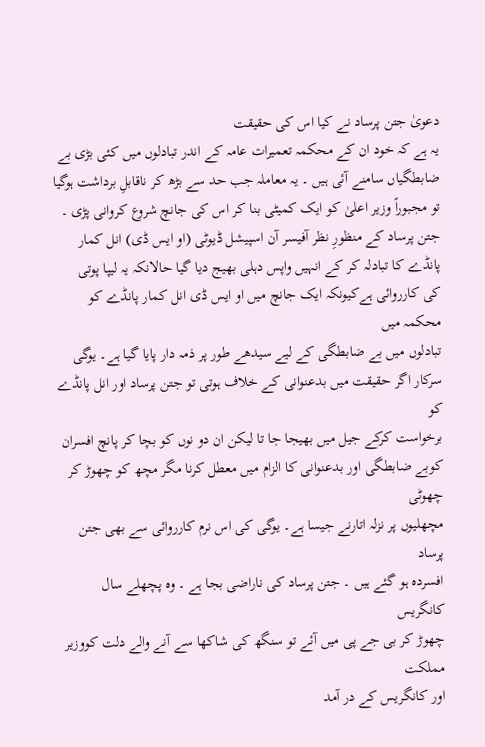دعویٰ جتن پرساد نے کیا اس کی حقیقت
یہ ہے کہ خود ان کے محکمہ تعمیرات عامہ کے اندر تبادلوں میں کئی بڑی بے
ضابطگیاں سامنے آئی ہیں ۔ یہ معاملہ جب حد سے بڑھ کر ناقابلِ برداشت ہوگیا
تو مجبوراً وزیر اعلیٰ کو ایک کمیٹی بنا کر اس کی جانچ شروع کروانی پڑی ۔
جتن پرساد کے منظورِ نظر آفیسر آن اسپیشل ڈیوٹی (او ایس ڈی) انل کمار
پانڈے کا تبادلہ کر کے انہیں واپس دہلی بھیج دیا گیا حالانکہ یہ لیپا پوتی
کی کارروائی ہےکیونکہ ایک جانچ میں او ایس ڈی انل کمار پانڈے کو محکمہ میں
تبادلوں میں بے ضابطگی کے لیے سیدھے طور پر ذمہ دار پایا گیا ہے۔ یوگی
سرکار اگر حقیقت میں بدعنوانی کے خلاف ہوتی تو جتن پرساد اور انل پانڈے کو
برخواست کرکے جیل میں بھیجا جا تا لیکن ان دو نوں کو بچا کر پانچ افسران
کوبے ضابطگی اور بدعنوانی کا الزام میں معطل کرنا مگر مچھ کو چھوڑ کر چھوٹی
مچھلیوں پر نزلہ اتارنے جیسا ہے۔ یوگی کی اس نرم کارروائی سے بھی جتن پرساد
افسردہ ہو گئے ہیں ۔ جتن پرساد کی ناراضی بجا ہے ۔ وہ پچھلے سال کانگریس
چھوڑ کر بی جے پی میں آئے تو سنگھ کی شاکھا سے آنے والے دلت کووزیر مملکت
اور کانگریس کے در آمد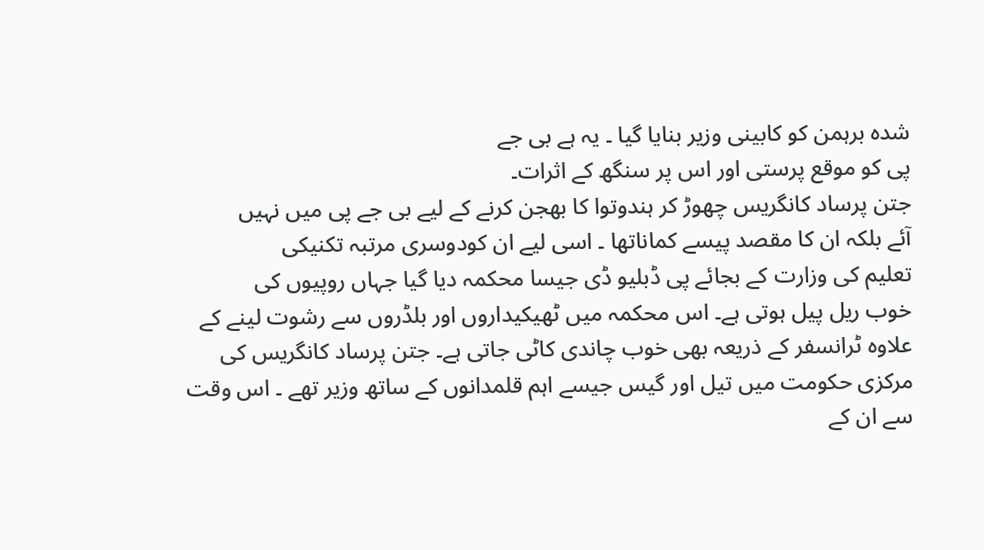شدہ برہمن کو کابینی وزیر بنایا گیا ۔ یہ ہے بی جے
پی کو موقع پرستی اور اس پر سنگھ کے اثرات۔
جتن پرساد کانگریس چھوڑ کر ہندوتوا کا بھجن کرنے کے لیے بی جے پی میں نہیں
آئے بلکہ ان کا مقصد پیسے کماناتھا ۔ اسی لیے ان کودوسری مرتبہ تکنیکی
تعلیم کی وزارت کے بجائے پی ڈبلیو ڈی جیسا محکمہ دیا گیا جہاں روپیوں کی
خوب ریل پیل ہوتی ہے۔ اس محکمہ میں ٹھیکیداروں اور بلڈروں سے رشوت لینے کے
علاوہ ٹرانسفر کے ذریعہ بھی خوب چاندی کاٹی جاتی ہے۔ جتن پرساد کانگریس کی
مرکزی حکومت میں تیل اور گیس جیسے اہم قلمدانوں کے ساتھ وزیر تھے ۔ اس وقت
سے ان کے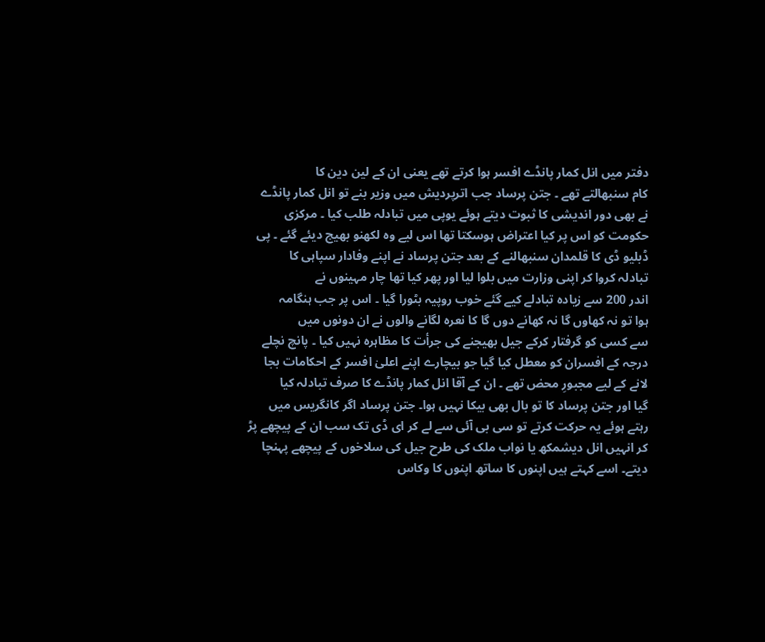دفتر میں انل کمار پانڈے افسر ہوا کرتے تھے یعنی ان کے لین دین کا
کام سنبھالتے تھے ۔ جتن پرساد جب اترپردیش میں وزیر بنے تو انل کمار پانڈے
نے بھی دور اندیشی کا ثبوت دیتے ہوئے یوپی میں تبادلہ طلب کیا ۔ مرکزی
حکومت کو اس پر کیا اعتراض ہوسکتا تھا اس لیے وہ لکھنو بھیج دیئے گئے ۔ پی
ڈبلیو ڈی کا قلمدان سنبھالنے کے بعد جتن پرساد نے اپنے وفادار سپاہی کا
تبادلہ کروا کر اپنی وزارت میں بلوا لیا اور پھر کیا تھا چار مہینوں نے
اندر 200 سے زیادہ تبادلے کیے گئے خوب روپیہ بٹورا گیا ۔ اس پر جب ہنگامہ
ہوا تو نہ کھاوں گا نہ کھانے دوں گا کا نعرہ لگانے والوں نے ان دونوں میں
سے کسی کو گرفتار کرکے جیل بھیجنے کی جرأت کا مظاہرہ نہیں کیا ۔ پانچ نچلے
درجہ کے افسران کو معطل کیا گیا جو بیچارے اپنے اعلیٰ افسر کے احکامات بجا
لانے کے لیے مجبورِ محض تھے ۔ ان کے آقا انل کمار پانڈے کا صرف تبادلہ کیا
گیا اور جتن پرساد کا تو بال بھی بیکا نہیں ہوا۔ جتن پرساد اگر کانگریس میں
رہتے ہوئے یہ حرکت کرتے تو سی بی آئی سے لے کر ای ڈی تک سب ان کے پیچھے پڑ
کر انہیں انل دیشمکھ یا نواب ملک کی طرح جیل کی سلاخوں کے پیچھے پہنچا
دیتے۔ اسے کہتے ہیں اپنوں کا ساتھ اپنوں کا وکاس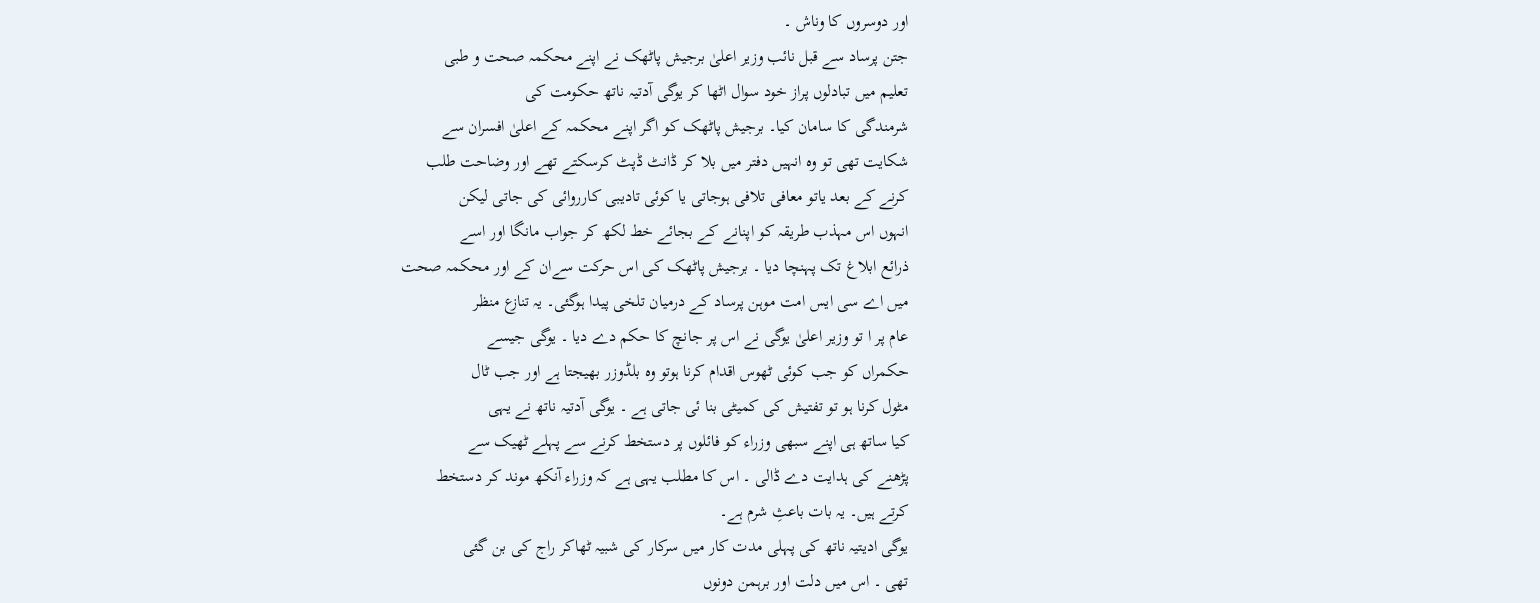اور دوسروں کا وناش ۔
جتن پرساد سے قبل نائب وزیر اعلیٰ برجیش پاٹھک نے اپنے محکمہ صحت و طبی
تعلیم میں تبادلوں پراز خود سوال اٹھا کر یوگی آدتیہ ناتھ حکومت کی
شرمندگی کا سامان کیا۔ برجیش پاٹھک کو اگر اپنے محکمہ کے اعلیٰ افسران سے
شکایت تھی تو وہ انہیں دفتر میں بلا کر ڈانٹ ڈپٹ کرسکتے تھے اور وضاحت طلب
کرنے کے بعد یاتو معافی تلافی ہوجاتی یا کوئی تادیبی کارروائی کی جاتی لیکن
انہوں اس مہذب طریقہ کو اپنانے کے بجائے خط لکھ کر جواب مانگا اور اسے
ذرائع ابلاغ تک پہنچا دیا ۔ برجیش پاٹھک کی اس حرکت سےان کے اور محکمہ صحت
میں اے سی ایس امت موہن پرساد کے درمیان تلخی پیدا ہوگئی۔ یہ تنازع منظر
عام پر ا تو وزیر اعلیٰ یوگی نے اس پر جانچ کا حکم دے دیا ۔ یوگی جیسے
حکمراں کو جب کوئی ٹھوس اقدام کرنا ہوتو وہ بلڈوزر بھیجتا ہے اور جب ٹال
مٹول کرنا ہو تو تفتیش کی کمیٹی بنا ئی جاتی ہے ۔ یوگی آدتیہ ناتھ نے یہی
کیا ساتھ ہی اپنے سبھی وزراء کو فائلوں پر دستخط کرنے سے پہلے ٹھیک سے
پڑھنے کی ہدایت دے ڈالی ۔ اس کا مطلب یہی ہے کہ وزراء آنکھ موند کر دستخط
کرتے ہیں۔ یہ بات باعثِ شرم ہے۔
یوگی ادیتیہ ناتھ کی پہلی مدت کار میں سرکار کی شبیہ ٹھاکر راج کی بن گئی
تھی ۔ اس میں دلت اور برہمن دونوں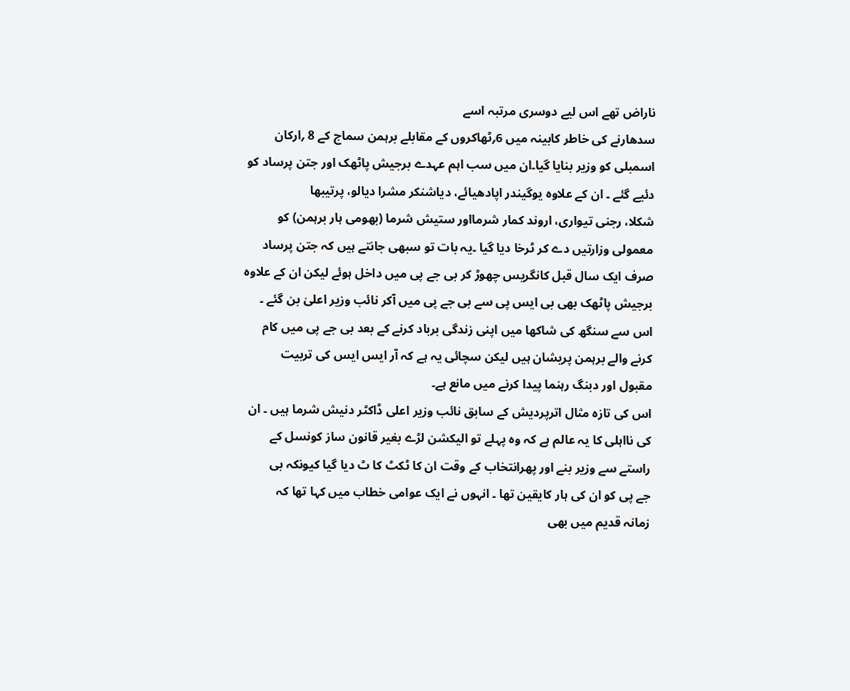ناراض تھے اس لیے دوسری مرتبہ اسے
سدھارنے کی خاطر کابینہ میں 6؍ٹھاکروں کے مقابلے برہمن سماج کے 8 ؍ارکان
اسمبلی کو وزیر بنایا گیا۔ان میں سب اہم عہدے برجیش پاٹھک اور جتن پرساد کو
دئیے گئے ۔ ان کے علاوہ یوگیندر اپادھیائے، دیاشنکر مشرا دیالو، پرتیبھا
شکلا، رجنی تیواری، اروند کمار شرمااور ستیش شرما (بھومی ہار برہمن) کو
معمولی وزارتیں دے کر ٹرخا دیا گیا ۔یہ بات تو سبھی جانتے ہیں کہ جتن پرساد
صرف ایک سال قبل کانگریس چھوڑ کر بی جے پی میں داخل ہوئے لیکن ان کے علاوہ
برجیش پاٹھک بھی بی ایس پی سے بی جے پی میں آکر نائب وزیر اعلیٰ بن گئے ۔
اس سے سنگھ کی شاکھا میں اپنی زندگی برباد کرنے کے بعد بی جے پی میں کام
کرنے والے برہمن پریشان ہیں لیکن سچائی یہ ہے کہ آر ایس ایس کی تربیت
مقبول اور دبنگ رہنما پیدا کرنے میں مانع ہے۔
اس کی تازہ مثال اترپردیش کے سابق نائب وزیر اعلی ڈاکٹر دنیش شرما ہیں ۔ ان
کی نااہلی کا یہ عالم ہے کہ وہ پہلے تو الیکشن لڑے بغیر قانون ساز کونسل کے
راستے سے وزیر بنے اور پھرانتخاب کے وقت ان کا ٹکٹ کا ٹ دیا گیا کیونکہ بی
جے پی کو ان کی ہار کایقین تھا ۔ انہوں نے ایک عوامی خطاب میں کہا تھا کہ
زمانہ قدیم میں بھی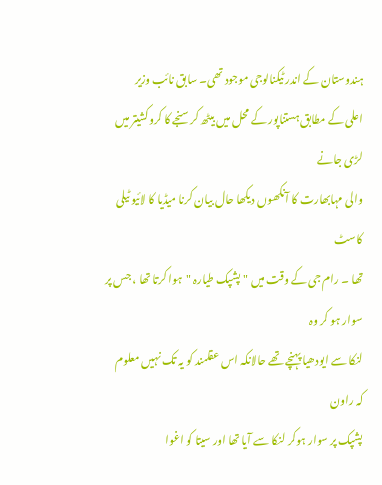ہندوستان کے اندر ٹیکنالوجی موجود تھی۔ سابق نائب وزیر
اعلی کے مطابق ہستناپور کے محل میں بیٹھ کرسنجے کا کروکشیتر میں لڑی جانے
والی مہابھارت کا آنکھوں دیکھا حال بیان کرنا میڈیا کا لائیو ٹیلی کاسٹ
تھا ۔ رام جی کے وقت میں "پشپک طیارہ "ہوا کرتا تھا ، جس پر سوار ہو کر وہ
لنکا سے ایودھیا پہنچے تھے حالانکہ اس عقلمند کو یہ تک نہیں معلوم کہ راون
پشپک پر سوار ہوکر لنکا سے آیا تھا اور سیتا کو اغوا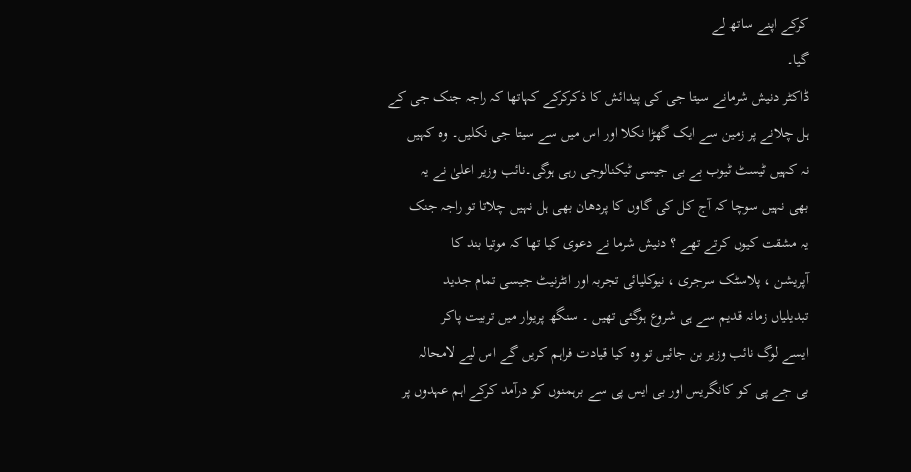کرکے اپنے ساتھ لے
گیا۔
ڈاکٹر دنیش شرمانے سیتا جی کی پیدائش کا ذکرکرکے کہاتھا کہ راجہ جنک جی کے
ہل چلانے پر زمین سے ایک گھڑا نکلا اور اس میں سے سیتا جی نکلیں۔ وہ کہیں
نہ کہیں ٹیسٹ ٹیوب بے بی جیسی ٹیکنالوجی رہی ہوگی۔نائب وزیر اعلیٰ نے یہ
بھی نہیں سوچا کہ آج کل کی گاوں کا پردھان بھی ہل نہیں چلاتا تو راجہ جنک
یہ مشقت کیوں کرتے تھے ؟ دنیش شرما نے دعوی کیا تھا کہ موتیا بند کا
آپریشن ، پلاسٹک سرجری ، نیوکلیائی تجربہ اور انٹرنیٹ جیسی تمام جدید
تبدیلیاں زمانہ قدیم سے ہی شروع ہوگئی تھیں ۔ سنگھ پریوار میں تربیت پاکر
ایسے لوگ نائب وزیر بن جائیں تو وہ کیا قیادت فراہم کریں گے اس لیے لامحالہ
بی جے پی کو کانگریس اور بی ایس پی سے برہمنوں کو درآمد کرکے اہم عہدوں پر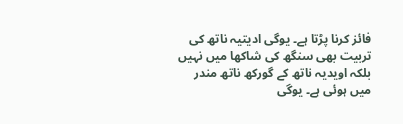فائز کرنا پڑتا ہے۔ یوگی ادیتیہ ناتھ کی تربیت بھی سنگھ کی شاکھا میں نہیں
بلکہ اویدیہ ناتھ کے گورکھ ناتھ مندر میں ہوئی ہے۔ یوگی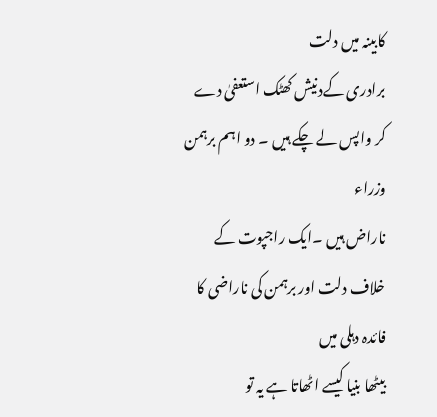کابینہ میں دلت
برادری کےدنیش کھٹک استعفیٰ دے کر واپس لے چکے ہیں ۔ دو اہم برہمن وزراء
ناراض ہیں ۔ایک راجپوت کے خلاف دلت اور برہمن کی ناراضی کا فائدہ دہلی میں
بیٹھا بنیا کیسے اٹھاتا ہے یہ تو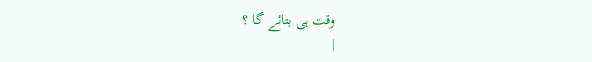وقت ہی بتائے گا ؟
|